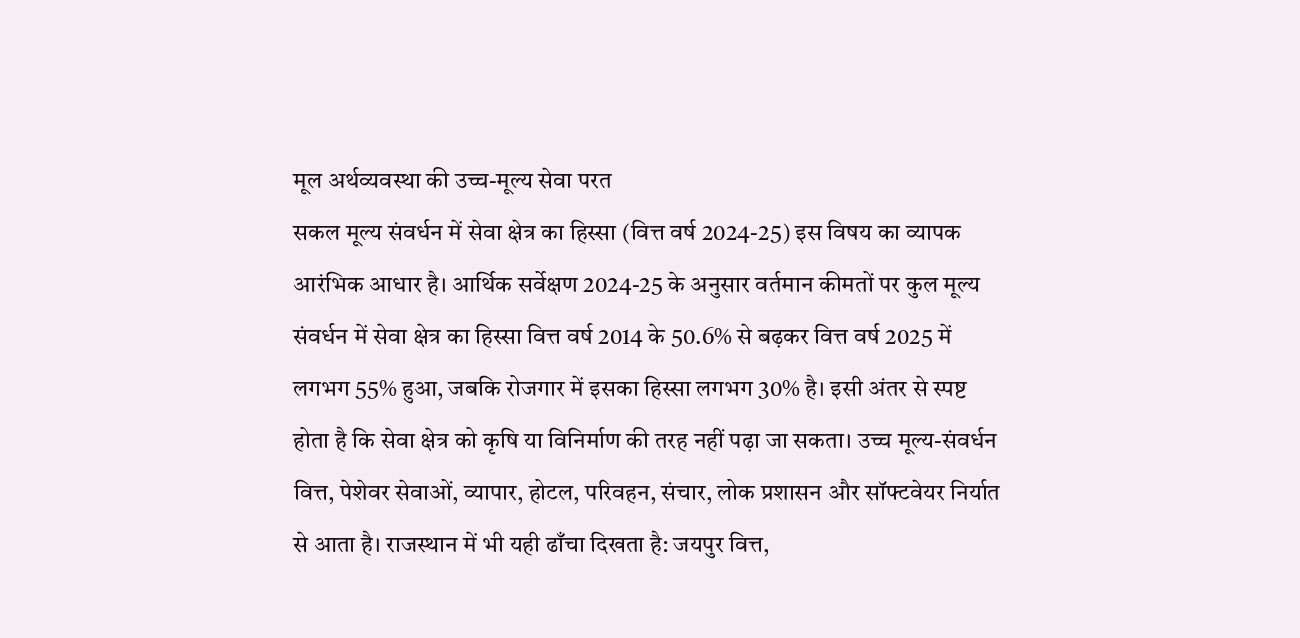मूल अर्थव्यवस्था की उच्च-मूल्य सेवा परत
सकल मूल्य संवर्धन में सेवा क्षेत्र का हिस्सा (वित्त वर्ष 2024-25) इस विषय का व्यापक आरंभिक आधार है। आर्थिक सर्वेक्षण 2024-25 के अनुसार वर्तमान कीमतों पर कुल मूल्य संवर्धन में सेवा क्षेत्र का हिस्सा वित्त वर्ष 2014 के 50.6% से बढ़कर वित्त वर्ष 2025 में लगभग 55% हुआ, जबकि रोजगार में इसका हिस्सा लगभग 30% है। इसी अंतर से स्पष्ट होता है कि सेवा क्षेत्र को कृषि या विनिर्माण की तरह नहीं पढ़ा जा सकता। उच्च मूल्य-संवर्धन वित्त, पेशेवर सेवाओं, व्यापार, होटल, परिवहन, संचार, लोक प्रशासन और सॉफ्टवेयर निर्यात से आता है। राजस्थान में भी यही ढाँचा दिखता है: जयपुर वित्त,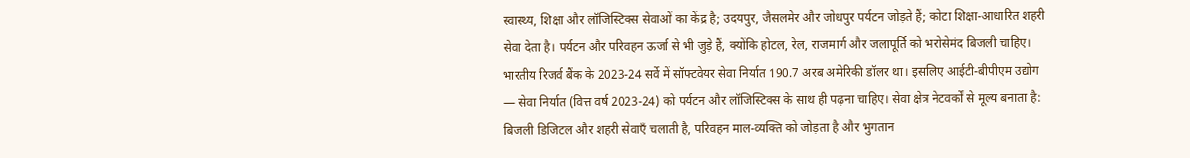स्वास्थ्य, शिक्षा और लॉजिस्टिक्स सेवाओं का केंद्र है; उदयपुर, जैसलमेर और जोधपुर पर्यटन जोड़ते हैं; कोटा शिक्षा-आधारित शहरी सेवा देता है। पर्यटन और परिवहन ऊर्जा से भी जुड़े हैं, क्योंकि होटल, रेल, राजमार्ग और जलापूर्ति को भरोसेमंद बिजली चाहिए। भारतीय रिजर्व बैंक के 2023-24 सर्वे में सॉफ्टवेयर सेवा निर्यात 190.7 अरब अमेरिकी डॉलर था। इसलिए आईटी-बीपीएम उद्योग — सेवा निर्यात (वित्त वर्ष 2023-24) को पर्यटन और लॉजिस्टिक्स के साथ ही पढ़ना चाहिए। सेवा क्षेत्र नेटवर्कों से मूल्य बनाता है: बिजली डिजिटल और शहरी सेवाएँ चलाती है, परिवहन माल-व्यक्ति को जोड़ता है और भुगतान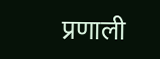प्रणाली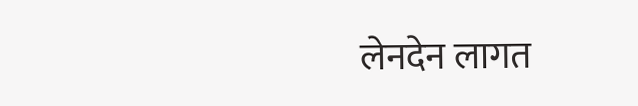लेनदेन लागत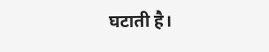घटाती है।